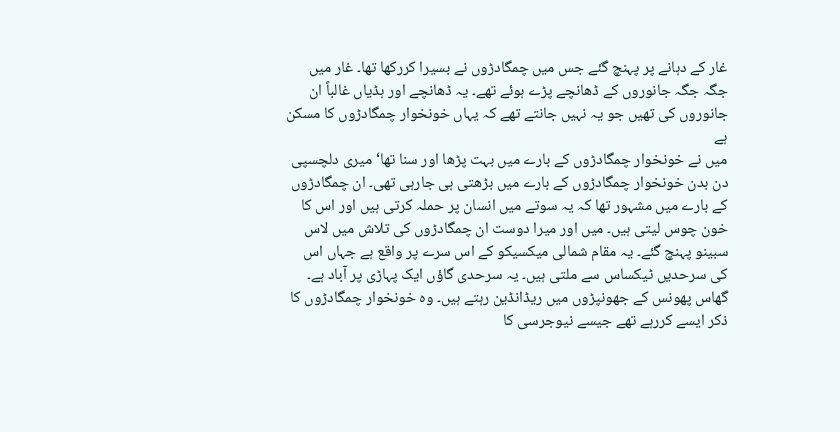غار کے دہانے پر پہنچ گئے جس میں چمگادڑوں نے بسیرا کررکھا تھا۔ غار میں جگہ جگہ جانوروں کے ڈھانچے پڑے ہوئے تھے۔ یہ ڈھانچے اور ہڈیاں غالباً ان جانوروں کی تھیں جو یہ نہیں جانتے تھے کہ یہاں خونخوار چمگادڑوں کا مسکن ہے
میں نے خونخوار چمگادڑوں کے بارے میں بہت پڑھا اور سنا تھا‘ میری دلچسپی دن بدن خونخوار چمگادڑوں کے بارے میں بڑھتی ہی جارہی تھی۔ ان چمگادڑوں کے بارے میں مشہور تھا کہ یہ سوتے میں انسان پر حملہ کرتی ہیں اور اس کا خون چوس لیتی ہیں۔ میں اور میرا دوست ان چمگادڑوں کی تلاش میں لاس سبینو پہنچ گئے۔ یہ مقام شمالی میکسیکو کے اس سرے پر واقع ہے جہاں اس کی سرحدیں ٹیکساس سے ملتی ہیں۔ یہ سرحدی گاؤں ایک پہاڑی پر آباد ہے۔ گھاس پھونس کے جھونپڑوں میں ریڈانڈین رہتے ہیں۔ وہ خونخوار چمگادڑوں کا ذکر ایسے کررہے تھے جیسے نیوجرسی کا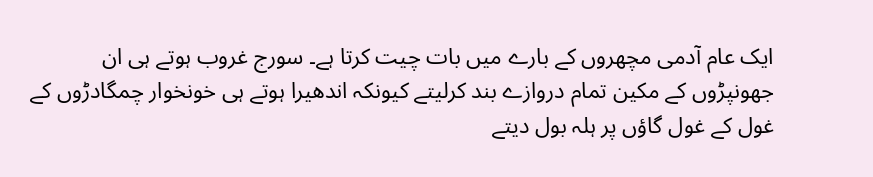ایک عام آدمی مچھروں کے بارے میں بات چیت کرتا ہے۔ سورج غروب ہوتے ہی ان جھونپڑوں کے مکین تمام دروازے بند کرلیتے کیونکہ اندھیرا ہوتے ہی خونخوار چمگادڑوں کے غول کے غول گاؤں پر ہلہ بول دیتے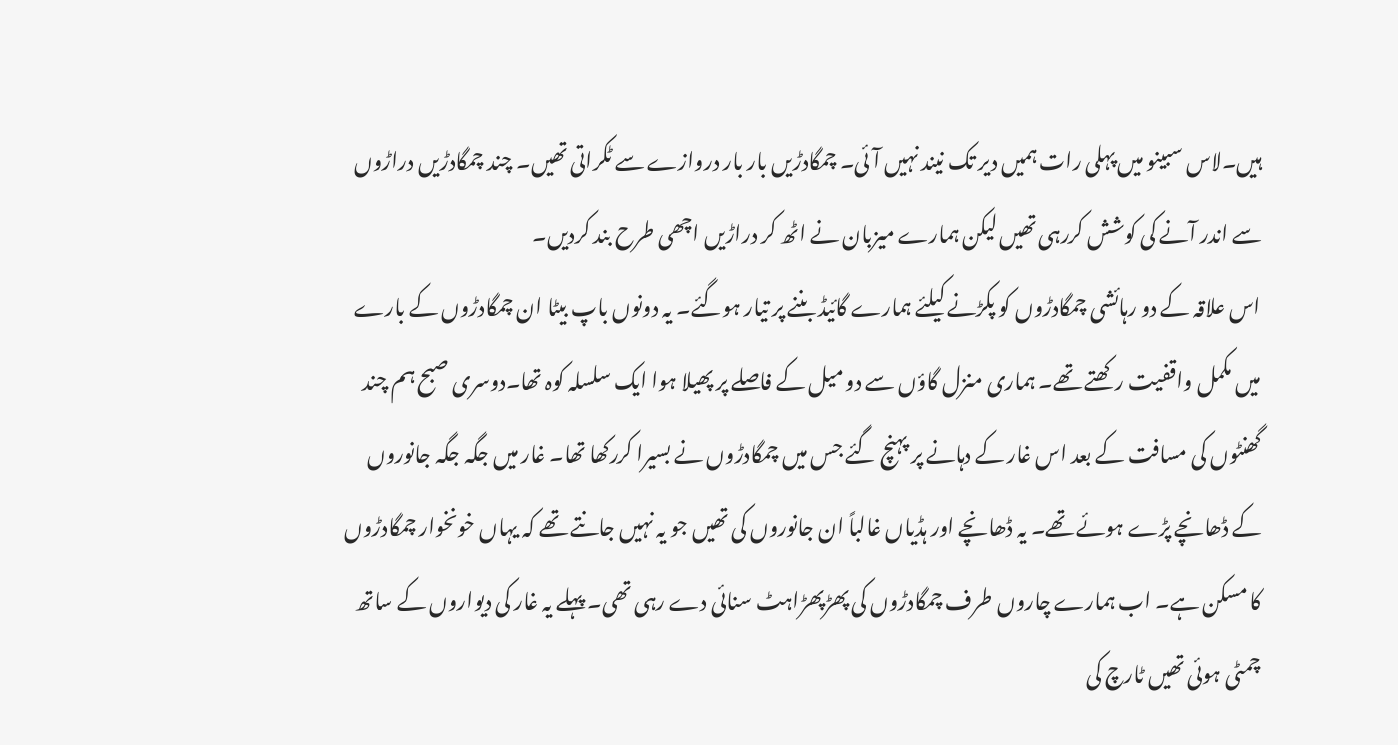ہیں۔لاس سبینو میں پہلی رات ہمیں دیر تک نیند نہیں آئی۔ چمگادڑیں بار بار دروازے سے ٹکراتی تھیں۔ چند چمگادڑیں دراڑوں سے اندر آنے کی کوشش کررہی تھیں لیکن ہمارے میزبان نے اٹھ کر دراڑیں اچھی طرح بند کردیں۔
اس علاقہ کے دو رہائشی چمگادڑوں کو پکڑنے کیلئے ہمارے گائیڈ بننے پر تیار ہوگئے۔ یہ دونوں باپ بیٹا ان چمگادڑوں کے بارے میں مکمل واقفیت رکھتے تھے۔ ہماری منزل گاؤں سے دو میل کے فاصلے پر پھیلا ہوا ایک سلسلہ کوہ تھا۔دوسری صبح ہم چند گھنٹوں کی مسافت کے بعد اس غار کے دہانے پر پہنچ گئے جس میں چمگادڑوں نے بسیرا کررکھا تھا۔ غار میں جگہ جگہ جانوروں کے ڈھانچے پڑے ہوئے تھے۔ یہ ڈھانچے اور ہڈیاں غالباً ان جانوروں کی تھیں جو یہ نہیں جانتے تھے کہ یہاں خونخوار چمگادڑوں کا مسکن ہے۔ اب ہمارے چاروں طرف چمگادڑوں کی پھڑپھڑاہٹ سنائی دے رہی تھی۔ پہلے یہ غار کی دیواروں کے ساتھ چمٹی ہوئی تھیں ٹارچ کی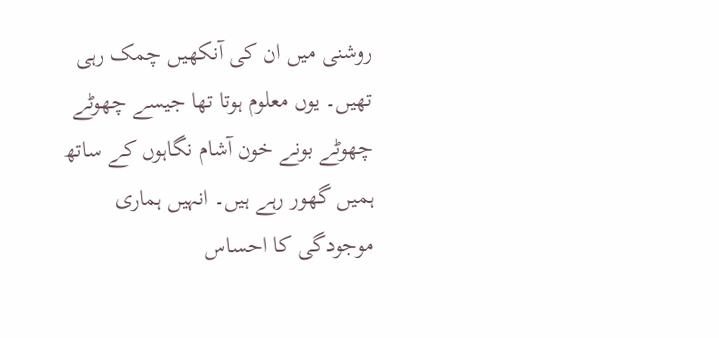روشنی میں ان کی آنکھیں چمک رہی تھیں۔ یوں معلوم ہوتا تھا جیسے چھوٹے چھوٹے بونے خون آشام نگاہوں کے ساتھ ہمیں گھور رہے ہیں۔ انہیں ہماری موجودگی کا احساس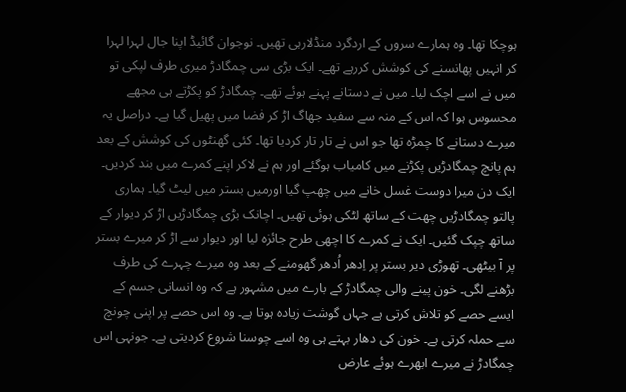ہوچکا تھا۔ وہ ہمارے سروں کے اردگرد منڈلارہی تھیں۔ نوجوان گائیڈ اپنا جال لہرا لہرا کر انہیں پھانسنے کی کوشش کررہے تھے۔ ایک بڑی سی چمگادڑ میری طرف لپکی تو میں نے اسے اچک لیا۔ میں نے دستانے پہنے ہوئے تھے۔ چمگادڑ کو پکڑتے ہی مجھے محسوس ہوا کہ اس کے منہ سے سفید جھاگ اڑ کر فضا میں پھیل گیا ہے۔ دراصل یہ میرے دستانے کا چمڑہ تھا جو اس نے تار تار کردیا تھا۔ کئی گھنٹوں کی کوشش کے بعد ہم پانچ چمگادڑیں پکڑنے میں کامیاب ہوگئے اور ہم نے لاکر اپنے کمرے میں بند کردیں۔
ایک دن میرا دوست غسل خانے میں چھپ گیا اورمیں بستر میں لیٹ گیا۔ ہماری پالتو چمگادڑیں چھت کے ساتھ لٹکی ہوئی تھیں۔ اچانک بڑی چمگادڑیں اڑ کر دیوار کے ساتھ چپک گئیں۔ ایک نے کمرے کا اچھی طرح جائزہ لیا اور دیوار سے اڑ کر میرے بستر پر آ بیٹھی۔ تھوڑی دیر بستر پر اِدھر اُدھر گھومنے کے بعد وہ میرے چہرے کی طرف بڑھنے لگی۔ خون پینے والی چمگادڑ کے بارے میں مشہور ہے کہ وہ انسانی جسم کے ایسے حصے کو تلاش کرتی ہے جہاں گوشت زیادہ ہوتا ہے۔ وہ اس حصے پر اپنی چونچ سے حملہ کرتی ہے۔ خون کی دھار بہتے ہی وہ اسے چوسنا شروع کردیتی ہے۔ جونہی اس چمگادڑ نے میرے ابھرے ہوئے عارض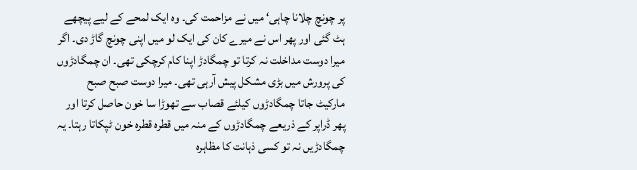پر چونچ چلانا چاہی‘ میں نے مزاحمت کی۔ وہ ایک لمحے کے لیے پیچھے ہٹ گئی اور پھر اس نے میرے کان کی ایک لو میں اپنی چونچ گاڑ دی۔ اگر میرا دوست مداخلت نہ کرتا تو چمگادڑ اپنا کام کرچکی تھی۔ ان چمگادڑوں کی پرورش میں بڑی مشکل پیش آرہی تھی۔ میرا دوست صبح صبح مارکیٹ جاتا چمگادڑوں کیلئے قصاب سے تھوڑا سا خون حاصل کرتا اور پھر ڈراپر کے ذریعے چمگادڑوں کے منہ میں قطرہ قطرہ خون ٹپکاتا رہتا۔ یہ چمگادڑیں نہ تو کسی ذہانت کا مظاہرہ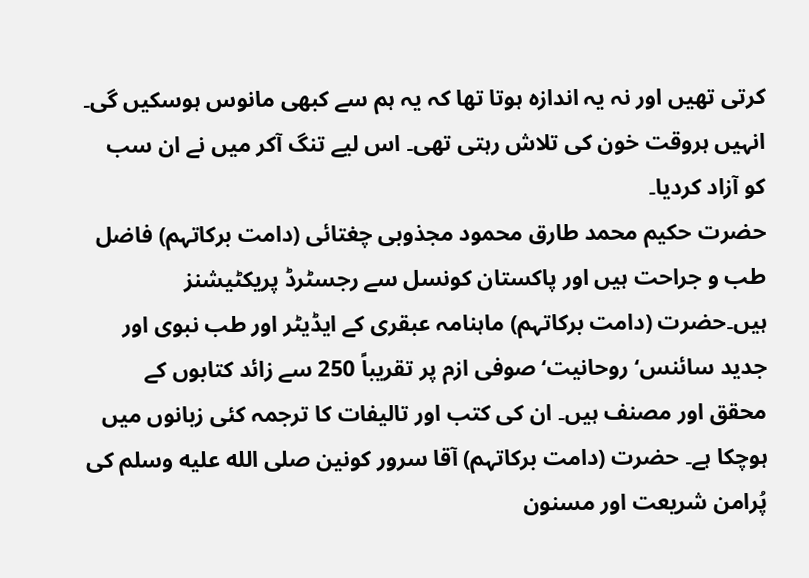کرتی تھیں اور نہ یہ اندازہ ہوتا تھا کہ یہ ہم سے کبھی مانوس ہوسکیں گی۔ انہیں ہروقت خون کی تلاش رہتی تھی۔ اس لیے تنگ آکر میں نے ان سب کو آزاد کردیا۔
حضرت حکیم محمد طارق محمود مجذوبی چغتائی (دامت برکاتہم) فاضل طب و جراحت ہیں اور پاکستان کونسل سے رجسٹرڈ پریکٹیشنز ہیں۔حضرت (دامت برکاتہم) ماہنامہ عبقری کے ایڈیٹر اور طب نبوی اور جدید سائنس‘ روحانیت‘ صوفی ازم پر تقریباً 250 سے زائد کتابوں کے محقق اور مصنف ہیں۔ ان کی کتب اور تالیفات کا ترجمہ کئی زبانوں میں ہوچکا ہے۔ حضرت (دامت برکاتہم) آقا سرور کونین صلى الله عليه وسلم کی پُرامن شریعت اور مسنون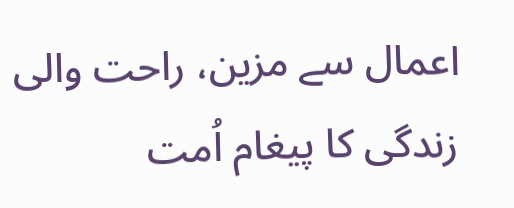اعمال سے مزین، راحت والی زندگی کا پیغام اُمت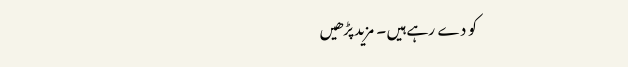کو دے رہے ہیں۔ مزید پڑھیں